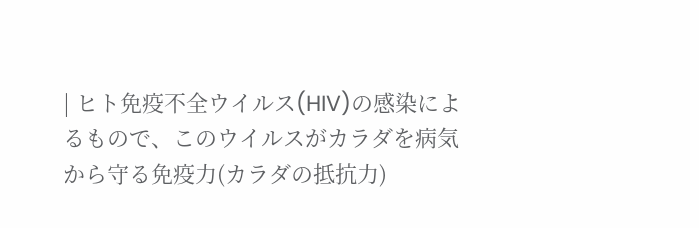| ヒト免疫不全ウイルス(HIV)の感染によるもので、このウイルスがカラダを病気から守る免疫力(カラダの抵抗力)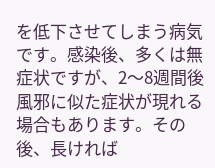を低下させてしまう病気です。感染後、多くは無症状ですが、2〜8週間後風邪に似た症状が現れる場合もあります。その後、長ければ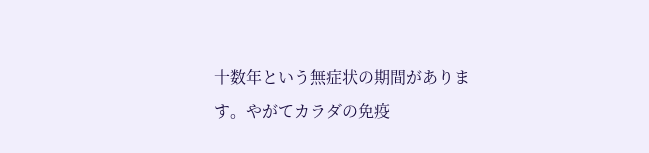十数年という無症状の期間があります。やがてカラダの免疫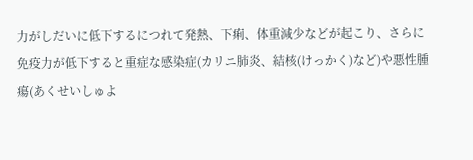力がしだいに低下するにつれて発熱、下痢、体重減少などが起こり、さらに免疫力が低下すると重症な感染症(カリニ肺炎、結核(けっかく)など)や悪性腫瘍(あくせいしゅよ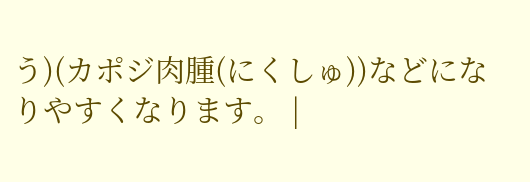う)(カポジ肉腫(にくしゅ))などになりやすくなります。 |